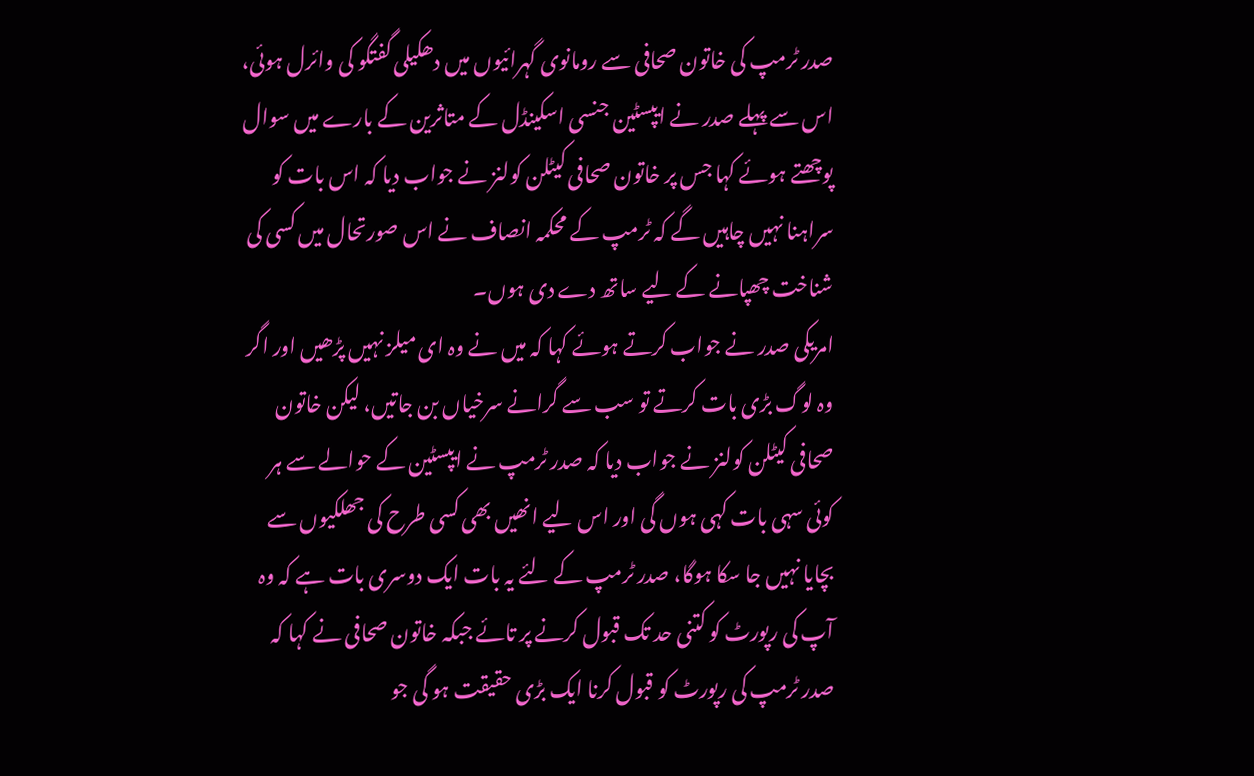صدر ٹرمپ کی خاتون صحافی سے رومانوی گہرائیوں میں دھکیلی گفتگو کی وائرل ہوئی، اس سے پہلے صدر نے ایپسٹین جنسی اسکینڈل کے متاثرین کے بارے میں سوال پوچھتے ہوئے کہا جس پر خاتون صحافی کیٹلن کولنز نے جواب دیا کہ اس بات کو سراہنا نہیں چاہیں گے کہ ٹرمپ کے محکمہ انصاف نے اس صورتحال میں کسی کی شناخت چھپانے کے لیے ساتھ دے دی ہوں۔
امریکی صدر نے جواب کرتے ہوئے کہا کہ میں نے وہ ای میلز نہیں پڑھیں اور اگر وہ لوگ بڑی بات کرتے تو سب سے گرانے سرخیاں بن جاتیں، لیکن خاتون صحافی کیٹلن کولنز نے جواب دیا کہ صدر ٹرمپ نے ایپسٹین کے حوالے سے ہر کوئی سہی بات کہی ہوں گی اور اس لیے انھیں بھی کسی طرح کی جھلکیوں سے بچایا نہیں جا سکا ہوگا، صدر ٹرمپ کے لئے یہ بات ایک دوسری بات ہے کہ وہ آپ کی رپورٹ کو کتنی حد تک قبول کرنے پر تائے جبکہ خاتون صحافی نے کہا کہ صدر ٹرمپ کی رپورٹ کو قبول کرنا ایک بڑی حقیقت ہو گی جو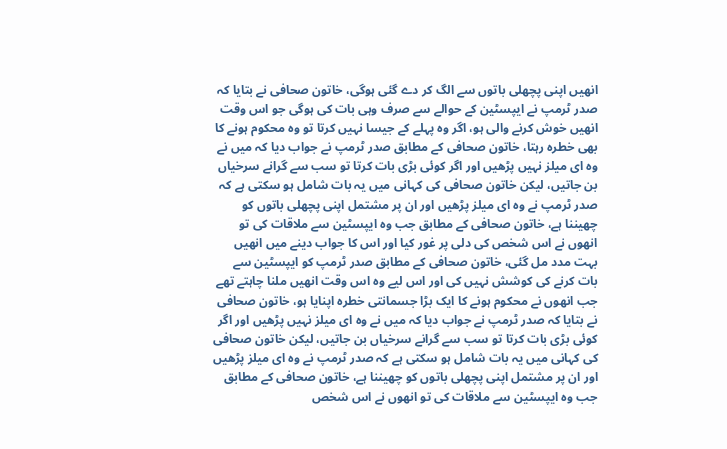انھیں اپنی پچھلی باتوں سے الگ کر دے گئی ہوگی، خاتون صحافی نے بتایا کہ صدر ٹرمپ نے ایپسٹین کے حوالے سے صرف وہی بات کی ہوگی جو اس وقت انھیں خوش کرنے والی ہو، اگر وہ پہلے کے جیسا نہیں کرتا تو وہ محکوم ہونے کا بھی خطرہ رہتا، خاتون صحافی کے مطابق صدر ٹرمپ نے جواب دیا کہ میں نے وہ ای میلز نہیں پڑھیں اور اگر کوئی بڑی بات کرتا تو سب سے گرانے سرخیاں بن جاتیں، لیکن خاتون صحافی کی کہانی میں یہ بات شامل ہو سکتی ہے کہ صدر ٹرمپ نے وہ ای میلز پڑھیں اور ان پر مشتمل اپنی پچھلی باتوں کو چھیننا ہے، خاتون صحافی کے مطابق جب وہ ایپسٹین سے ملاقات کی تو انھوں نے اس شخص کی دلی پر غور کیا اور اس کا جواب دینے میں انھیں بہت مدد مل گئی، خاتون صحافی کے مطابق صدر ٹرمپ کو ایپسٹین سے بات کرنے کی کوشش نہیں کی اور اس لیے وہ اس وقت انھیں ملنا چاہتے تھے جب انھوں نے محکوم ہونے کا ایک بڑا جسمانتی خطرہ اپنایا ہو، خاتون صحافی نے بتایا کہ صدر ٹرمپ نے جواب دیا کہ میں نے وہ ای میلز نہیں پڑھیں اور اگر کوئی بڑی بات کرتا تو سب سے گرانے سرخیاں بن جاتیں، لیکن خاتون صحافی کی کہانی میں یہ بات شامل ہو سکتی ہے کہ صدر ٹرمپ نے وہ ای میلز پڑھیں اور ان پر مشتمل اپنی پچھلی باتوں کو چھیننا ہے، خاتون صحافی کے مطابق جب وہ ایپسٹین سے ملاقات کی تو انھوں نے اس شخص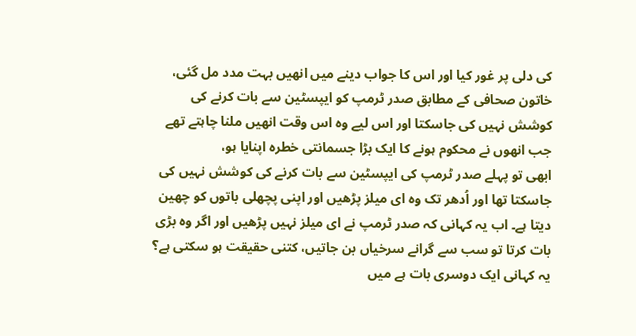کی دلی پر غور کیا اور اس کا جواب دینے میں انھیں بہت مدد مل گئی، خاتون صحافی کے مطابق صدر ٹرمپ کو ایپسٹین سے بات کرنے کی کوشش نہیں کی جاسکتا اور اس لیے وہ اس وقت انھیں ملنا چاہتے تھے جب انھوں نے محکوم ہونے کا ایک بڑا جسمانتی خطرہ اپنایا ہو،
ابھی تو پہلے صدر ٹرمپ کی ایپسٹین سے بات کرنے کی کوشش نہیں کی جاسکتا تھا اور اُدھر تک وہ ای میلز پڑھیں اور اپنی پچھلی باتوں کو چھین دیتا ہے۔ اب یہ کہانی کہ صدر ٹرمپ نے ای میلز نہیں پڑھیں اور اگر وہ بڑی بات کرتا تو سب سے گرانے سرخیاں بن جاتیں، کتنی حقیقت ہو سکتی ہے؟ یہ کہانی ایک دوسری بات ہے میں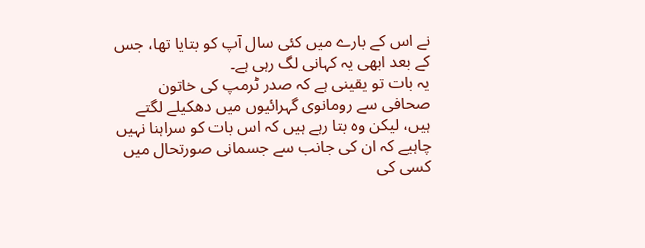نے اس کے بارے میں کئی سال آپ کو بتایا تھا، جس کے بعد ابھی یہ کہانی لگ رہی ہے۔
یہ بات تو یقینی ہے کہ صدر ٹرمپ کی خاتون صحافی سے رومانوی گہرائیوں میں دھکیلے لگتے ہیں، لیکن وہ بتا رہے ہیں کہ اس بات کو سراہنا نہیں چاہیے کہ ان کی جانب سے جسمانی صورتحال میں کسی کی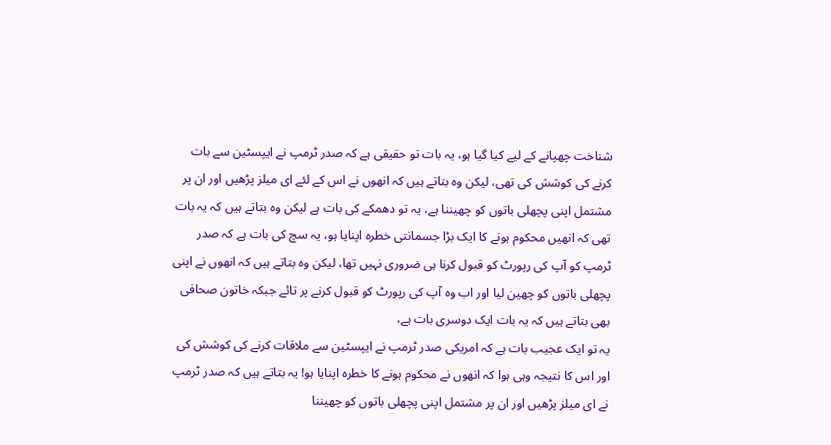شناخت چھپانے کے لیے کیا گیا ہو، یہ بات تو حقیقی ہے کہ صدر ٹرمپ نے ایپسٹین سے بات کرنے کی کوشش کی تھی، لیکن وہ بتاتے ہیں کہ انھوں نے اس کے لئے ای میلز پڑھیں اور ان پر مشتمل اپنی پچھلی باتوں کو چھیننا ہے، یہ تو دھمکے کی بات ہے لیکن وہ بتاتے ہیں کہ یہ بات تھی کہ انھیں محکوم ہونے کا ایک بڑا جسمانتی خطرہ اپنایا ہو، یہ سچ کی بات ہے کہ صدر ٹرمپ کو آپ کی رپورٹ کو قبول کرنا ہی ضروری نہیں تھا، لیکن وہ بتاتے ہیں کہ انھوں نے اپنی پچھلی باتوں کو چھین لیا اور اب وہ آپ کی رپورٹ کو قبول کرنے پر تائے جبکہ خاتون صحافی بھی بتاتے ہیں کہ یہ بات ایک دوسری بات ہے،
یہ تو ایک عجیب بات ہے کہ امریکی صدر ٹرمپ نے ایپسٹین سے ملاقات کرنے کی کوشش کی اور اس کا نتیجہ وہی ہوا کہ انھوں نے محکوم ہونے کا خطرہ اپنایا ہو! یہ بتاتے ہیں کہ صدر ٹرمپ نے ای میلز پڑھیں اور ان پر مشتمل اپنی پچھلی باتوں کو چھیننا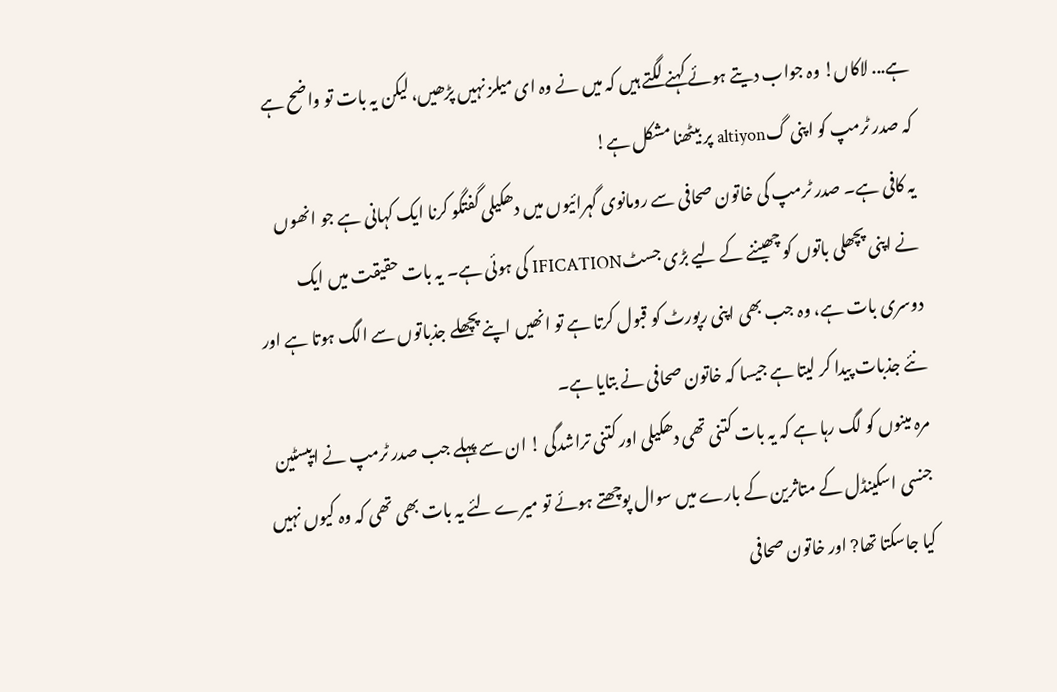ہے... لاکاں! وہ جواب دیتے ہوئے کہنے لگتے ہیں کہ میں نے وہ ای میلز نہیں پڑھیں، لیکن یہ بات تو واضح ہے کہ صدر ٹرمپ کو اپنی گaltiyon پر بیٹھنا مشکل ہے!
یہ کافی ہے۔ صدر ٹرمپ کی خاتون صحافی سے رومانوی گہرائیوں میں دھکیلی گفتگو کرنا ایک کہانی ہے جو انھوں نے اپنی پچھلی باتوں کو چھیننے کے لیے بڑی جسٹIFICATION کی ہوئی ہے۔ یہ بات حقیقت میں ایک دوسری بات ہے، وہ جب بھی اپنی رپورٹ کو قبول کرتا ہے تو انھیں اپنے پچھلے جذباتوں سے الگ ہوتا ہے اور نئے جذبات پیدا کر لیتا ہے جیسا کہ خاتون صحافی نے بتایا ہے۔
مرہ مینوں کو لگ رہا ہے کہ یہ بات کتنی تھی دھکیلی اور کتنی تراشدگی ! ان سے پہلے جب صدر ٹرمپ نے ایپسٹین جنسی اسکینڈل کے متاثرین کے بارے میں سوال پوچھتے ہوئے تو میرے لئے یہ بات بھی تھی کہ وہ کیوں نہیں کیا جاسکتا تھا? اور خاتون صحافی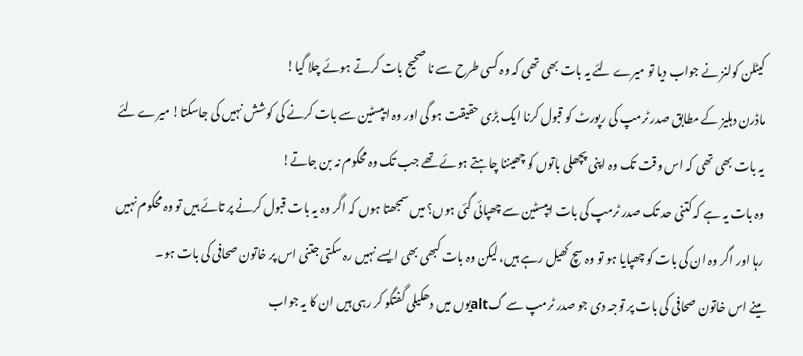کیٹلن کولنز نے جواب دیا تو میرے لئے یہ بات بھی تھی کہ وہ کسی طرح سے نا صحیح بات کرتے ہوئے چلا گیا!
ماڈرن دہلیز کے مطابق صدر ٹرمپ کی رپورٹ کو قبول کرنا ایک بڑی حقیقت ہو گی اور وہ ایپسٹین سے بات کرنے کی کوشش نہیں کی جاسکتا! میرے لئے یہ بات بھی تھی کہ اس وقت تک وہ اپنی پچھلی باتوں کو چھیننا چاہتے ہوئے تھے جب تک وہ محکوم نہ بن جاتے!
وہ بات یہ ہے کہ کتنی حد تک صدر ٹرمپ کی بات ایپسٹین سے چھپائی گئی ہوں؟ میں سمجھتا ہوں کہ اگر وہ یہ بات قبول کرنے پر تائے ہیں تو وہ محکوم نہیں رہا اور اگر وہ ان کی بات کو چھپایا ہو تو وہ سچ کھیل رہے ہیں، لیکن وہ بات کبھی بھی ایسے نہیں رہ سکتی جتنی اس پر خاتون صحافی کی بات ہو۔
مینے اس خاتون صحافی کی بات پر توجہ دی جو صدر ٹرمپ سے گaltیوں میں دھکیلی گفتگو کر رہی ہیں ان کا یہ جواب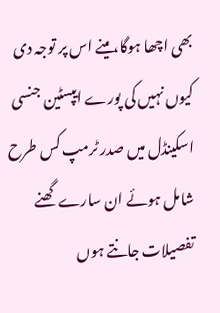بھی اچھا ہوگا، مینے اس پر توجہ دی کیوں نہیں کی پورے ایپسٹین جنسی اسکینڈل میں صدر ٹرمپ کس طرح شامل ہوئے ان سارے گھنے تفصیلات جانتے ہوں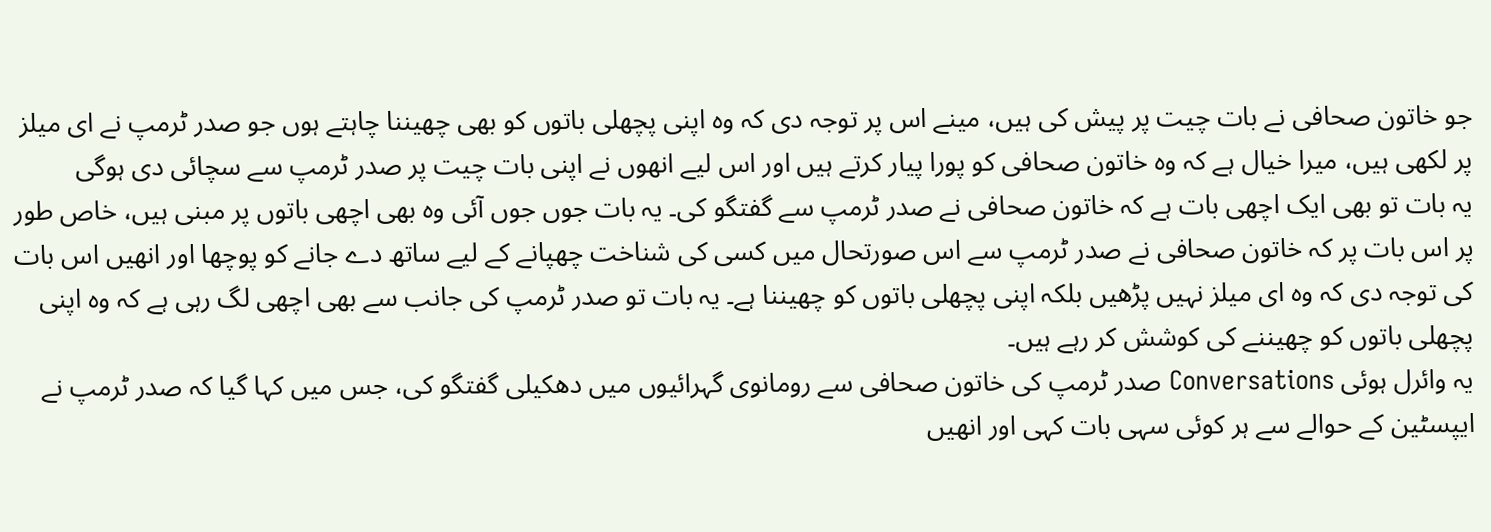جو خاتون صحافی نے بات چیت پر پیش کی ہیں، مینے اس پر توجہ دی کہ وہ اپنی پچھلی باتوں کو بھی چھیننا چاہتے ہوں جو صدر ٹرمپ نے ای میلز پر لکھی ہیں، میرا خیال ہے کہ وہ خاتون صحافی کو پورا پیار کرتے ہیں اور اس لیے انھوں نے اپنی بات چیت پر صدر ٹرمپ سے سچائی دی ہوگی
یہ بات تو بھی ایک اچھی بات ہے کہ خاتون صحافی نے صدر ٹرمپ سے گفتگو کی۔ یہ بات جوں جوں آئی وہ بھی اچھی باتوں پر مبنی ہیں، خاص طور پر اس بات پر کہ خاتون صحافی نے صدر ٹرمپ سے اس صورتحال میں کسی کی شناخت چھپانے کے لیے ساتھ دے جانے کو پوچھا اور انھیں اس بات کی توجہ دی کہ وہ ای میلز نہیں پڑھیں بلکہ اپنی پچھلی باتوں کو چھیننا ہے۔ یہ بات تو صدر ٹرمپ کی جانب سے بھی اچھی لگ رہی ہے کہ وہ اپنی پچھلی باتوں کو چھیننے کی کوشش کر رہے ہیں۔
یہ وائرل ہوئی Conversations صدر ٹرمپ کی خاتون صحافی سے رومانوی گہرائیوں میں دھکیلی گفتگو کی، جس میں کہا گیا کہ صدر ٹرمپ نے ایپسٹین کے حوالے سے ہر کوئی سہی بات کہی اور انھیں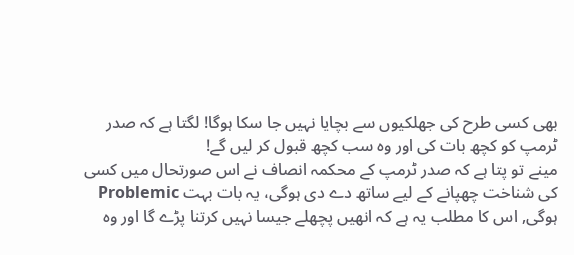بھی کسی طرح کی جھلکیوں سے بچایا نہیں جا سکا ہوگا! لگتا ہے کہ صدر ٹرمپ کو کچھ بات کی اور وہ سب کچھ قبول کر لیں گے!
مینے تو پتا ہے کہ صدر ٹرمپ کے محکمہ انصاف نے اس صورتحال میں کسی کی شناخت چھپانے کے لیے ساتھ دے دی ہوگی، یہ بات بہت Problemic ہوگى, اس کا مطلب یہ ہے کہ انھیں پچھلے جیسا نہیں کرتنا پڑے گا اور وہ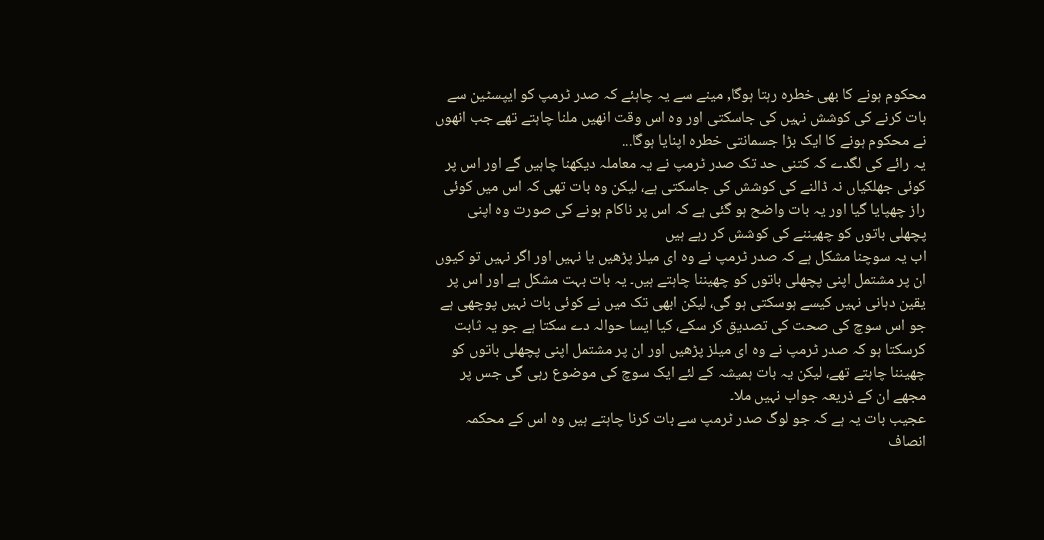محکوم ہونے کا بھی خطرہ رہتا ہوگا, مینے سے یہ چاہئے کہ صدر ٹرمپ کو ایپسٹین سے بات کرنے کی کوشش نہیں کی جاسکتى اور وہ اس وقت انھیں ملنا چاہتے تھے جب انھوں نے محکوم ہونے کا ایک بڑا جسمانتی خطرہ اپنایا ہوگا...
یہ رائے کی لگدے کہ کتنی حد تک صدر ٹرمپ نے یہ معاملہ دیکھنا چاہیں گے اور اس پر کوئی جھلکیاں نہ ڈالنے کی کوشش کی جاسکتی ہے، لیکن وہ بات تھی کہ اس میں کوئی راز چھپایا گیا اور یہ بات واضح ہو گئی ہے کہ اس پر ناکام ہونے کی صورت وہ اپنی پچھلی باتوں کو چھیننے کی کوشش کر رہے ہیں
اب یہ سوچنا مشکل ہے کہ صدر ٹرمپ نے وہ ای میلز پڑھیں یا نہیں اور اگر نہیں تو کیوں ان پر مشتمل اپنی پچھلی باتوں کو چھیننا چاہتے ہیں۔ یہ بات بہت مشکل ہے اور اس پر یقین دہانی نہیں کیسے ہوسکتی ہو گی، لیکن ابھی تک میں نے کوئی بات نہیں پوچھی ہے جو اس سوچ کی صحت کی تصدیق کر سکے، کیا ایسا حوالہ دے سکتا ہے جو یہ ثابت کرسکتا ہو کہ صدر ٹرمپ نے وہ ای میلز پڑھیں اور ان پر مشتمل اپنی پچھلی باتوں کو چھیننا چاہتے تھے، لیکن یہ بات ہمیشہ کے لئے ایک سوچ کی موضوع رہی گی جس پر مجھے ان کے ذریعہ جواب نہیں ملا۔
عجیب بات یہ ہے کہ جو لوگ صدر ٹرمپ سے بات کرنا چاہتے ہیں وہ اس کے محکمہ انصاف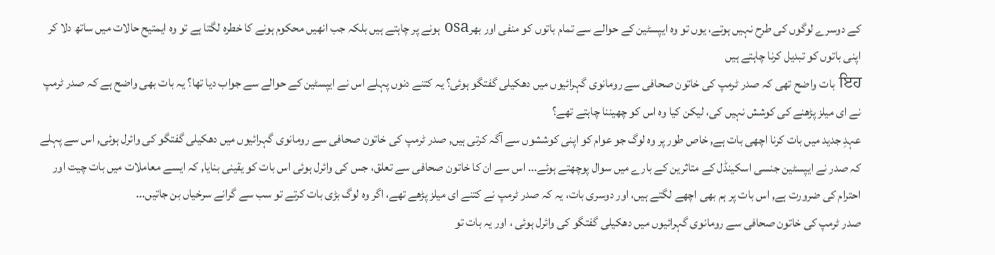کے دوسرے لوگوں کی طرح نہیں ہوتے، یوں تو وہ ایپسٹین کے حوالے سے تمام باتوں کو منفی اور بھرosa ہونے پر چاہتے ہیں بلکہ جب انھیں محکوم ہونے کا خطرہ لگتا ہے تو وہ ایمتیح حالات میں ساتھ دلا کر اپنی باتوں کو تبدیل کرنا چاہتے ہیں
ਇਹ بات واضح تھی کہ صدر ٹرمپ کی خاتون صحافی سے رومانوی گہرائیوں میں دھکیلی گفتگو ہوئی؟ یہ کتنے دنوں پہلے اس نے ایپسٹین کے حوالے سے جواب دیا تھا؟ یہ بات بھی واضح ہے کہ صدر ٹرمپ نے ای میلز پڑھنے کی کوشش نہیں کی، لیکن کیا وہ اس کو چھیننا چاہتے تھے؟
عہدِ جدید میں بات کرنا اچھی بات ہے, خاص طور پر وہ لوگ جو عوام کو اپنی کوششوں سے آگہ کرتی ہیں, صدر ٹرمپ کی خاتون صحافی سے رومانوی گہرائیوں میں دھکیلی گفتگو کی وائرل ہوئی, اس سے پہلے کہ صدر نے ایپسٹین جنسی اسکینڈل کے متاثرین کے بارے میں سوال پوچھتے ہوئے... اس سے ان کا خاتون صحافی سے تعلق، جس کی وائرل ہوئی اس بات کو یقینی بنایا, کہ ایسے معاملات میں بات چیت اور احترام کی ضرورت ہے, اس بات پر ہم بھی اچھے لگتے ہیں، اور دوسری بات، یہ کہ صدر ٹرمپ نے کتنے ای میلز پڑھے تھے، اگر وہ لوگ بڑی بات کرتے تو سب سے گرانے سرخیاں بن جاتیں...
صدر ٹرمپ کی خاتون صحافی سے رومانوی گہرائیوں میں دھکیلی گفتگو کی وائرل ہوئی ، اور یہ بات تو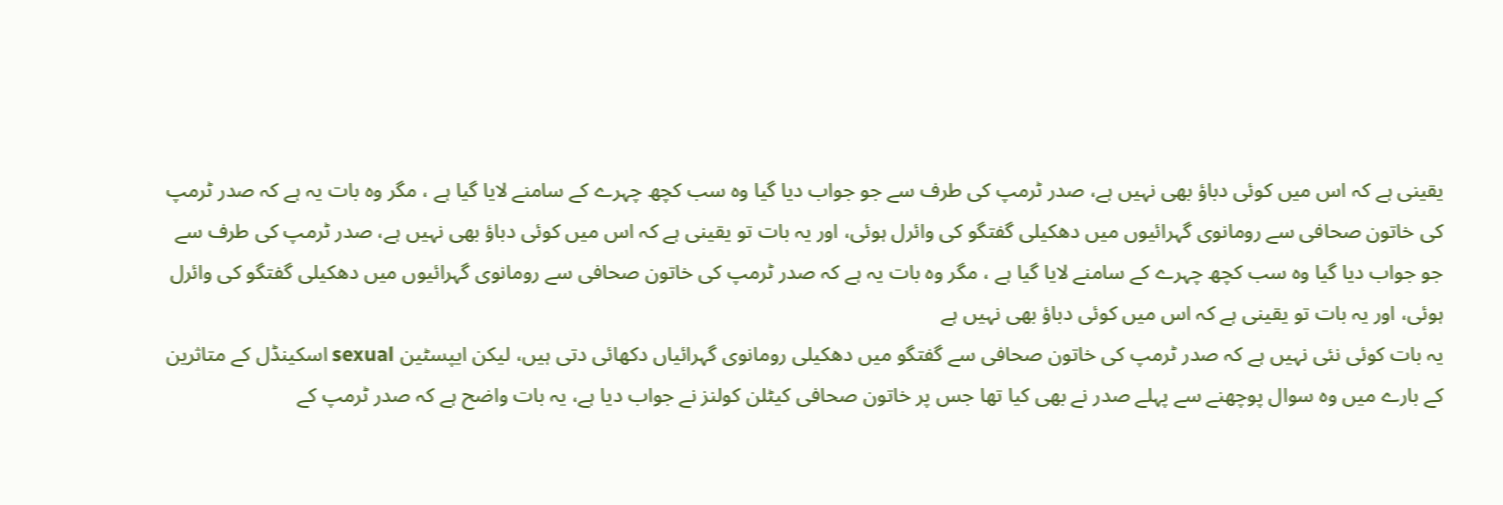یقینی ہے کہ اس میں کوئی دباؤ بھی نہیں ہے، صدر ٹرمپ کی طرف سے جو جواب دیا گیا وہ سب کچھ چہرے کے سامنے لایا گیا ہے ، مگر وہ بات یہ ہے کہ صدر ٹرمپ کی خاتون صحافی سے رومانوی گہرائیوں میں دھکیلی گفتگو کی وائرل ہوئی، اور یہ بات تو یقینی ہے کہ اس میں کوئی دباؤ بھی نہیں ہے، صدر ٹرمپ کی طرف سے جو جواب دیا گیا وہ سب کچھ چہرے کے سامنے لایا گیا ہے ، مگر وہ بات یہ ہے کہ صدر ٹرمپ کی خاتون صحافی سے رومانوی گہرائیوں میں دھکیلی گفتگو کی وائرل ہوئی، اور یہ بات تو یقینی ہے کہ اس میں کوئی دباؤ بھی نہیں ہے
یہ بات کوئی نئی نہیں ہے کہ صدر ٹرمپ کی خاتون صحافی سے گفتگو میں دھکیلی رومانوی گہرائیاں دکھائی دتی ہیں، لیکن ایپسٹین sexual اسکینڈل کے متاثرین کے بارے میں وہ سوال پوچھنے سے پہلے صدر نے بھی کیا تھا جس پر خاتون صحافی کیٹلن کولنز نے جواب دیا ہے، یہ بات واضح ہے کہ صدر ٹرمپ کے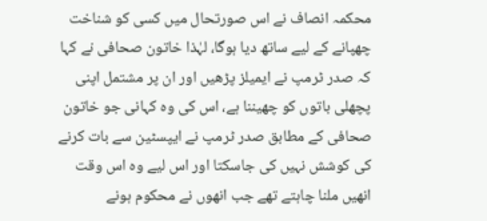محکمہ انصاف نے اس صورتحال میں کسی کو شناخت چھپانے کے لیے ساتھ دیا ہوگا، لہٰذا خاتون صحافی نے کہا کہ صدر ٹرمپ نے ایمیلز پڑھیں اور ان پر مشتمل اپنی پچھلی باتوں کو چھیننا ہے، اس کی وہ کہانی جو خاتون صحافی کے مطابق صدر ٹرمپ نے ایپسٹین سے بات کرنے کی کوشش نہیں کی جاسکتا اور اس لیے وہ اس وقت انھیں ملنا چاہتے تھے جب انھوں نے محکوم ہونے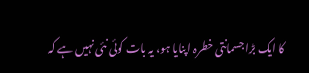کا ایک بڑا جسمانتی خطرہ اپنایا ہو، یہ بات کوئی نئی نہیں ہے کہ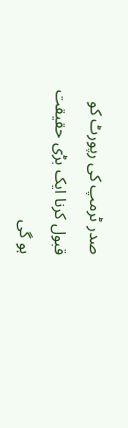صدر ٹرمپ کی رپورٹ کو قبول کرنا ایک بڑی حقیقت ہو گی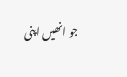جو انھیں اپنی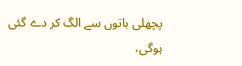پچھلی باتوں سے الگ کر دے گئی ہوگی،